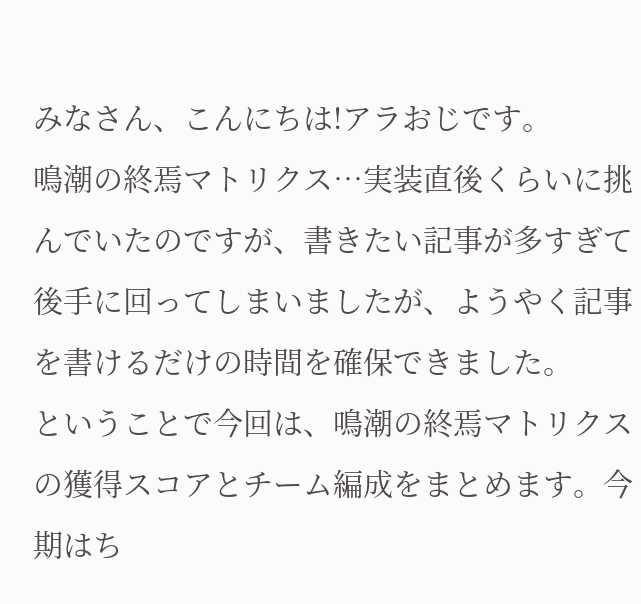みなさん、こんにちは!アラおじです。
鳴潮の終焉マトリクス…実装直後くらいに挑んでいたのですが、書きたい記事が多すぎて後手に回ってしまいましたが、ようやく記事を書けるだけの時間を確保できました。
ということで今回は、鳴潮の終焉マトリクスの獲得スコアとチーム編成をまとめます。今期はち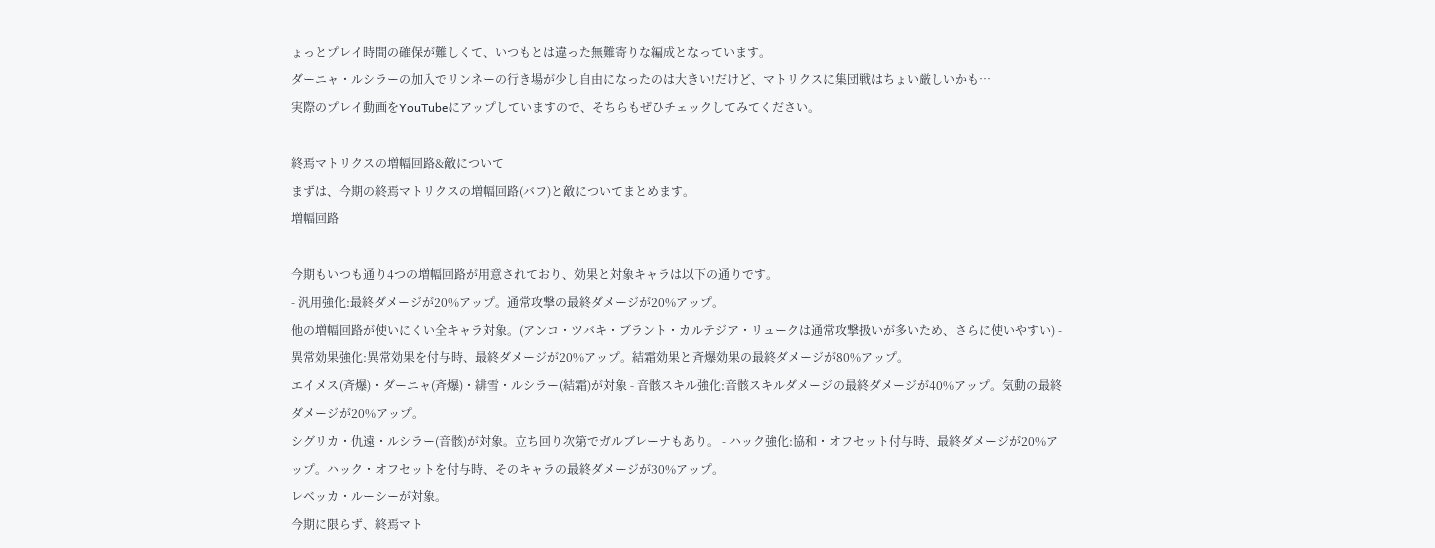ょっとプレイ時間の確保が難しくて、いつもとは違った無難寄りな編成となっています。
ダーニャ・ルシラーの加入でリンネーの行き場が少し自由になったのは大きい!だけど、マトリクスに集団戦はちょい厳しいかも…
実際のプレイ動画をYouTubeにアップしていますので、そちらもぜひチェックしてみてください。

終焉マトリクスの増幅回路&敵について
まずは、今期の終焉マトリクスの増幅回路(バフ)と敵についてまとめます。
増幅回路

今期もいつも通り4つの増幅回路が用意されており、効果と対象キャラは以下の通りです。
- 汎用強化:最終ダメージが20%アップ。通常攻撃の最終ダメージが20%アップ。
他の増幅回路が使いにくい全キャラ対象。(アンコ・ツバキ・ブラント・カルテジア・リュークは通常攻撃扱いが多いため、さらに使いやすい) - 異常効果強化:異常効果を付与時、最終ダメージが20%アップ。結霜効果と斉爆効果の最終ダメージが80%アップ。
エイメス(斉爆)・ダーニャ(斉爆)・緋雪・ルシラー(結霜)が対象 - 音骸スキル強化:音骸スキルダメージの最終ダメージが40%アップ。気動の最終ダメージが20%アップ。
シグリカ・仇遠・ルシラー(音骸)が対象。立ち回り次第でガルブレーナもあり。 - ハック強化:協和・オフセット付与時、最終ダメージが20%アップ。ハック・オフセットを付与時、そのキャラの最終ダメージが30%アップ。
レベッカ・ルーシーが対象。
今期に限らず、終焉マト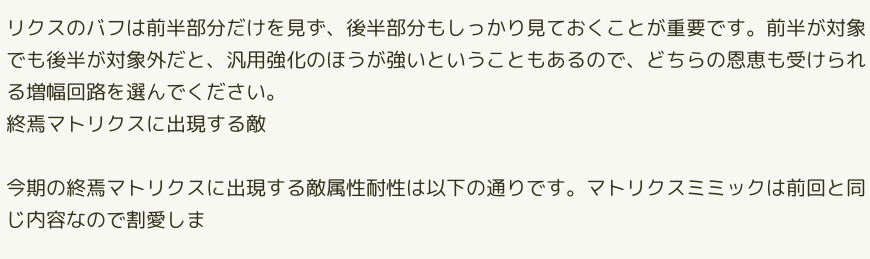リクスのバフは前半部分だけを見ず、後半部分もしっかり見ておくことが重要です。前半が対象でも後半が対象外だと、汎用強化のほうが強いということもあるので、どちらの恩恵も受けられる増幅回路を選んでください。
終焉マトリクスに出現する敵

今期の終焉マトリクスに出現する敵属性耐性は以下の通りです。マトリクスミミックは前回と同じ内容なので割愛しま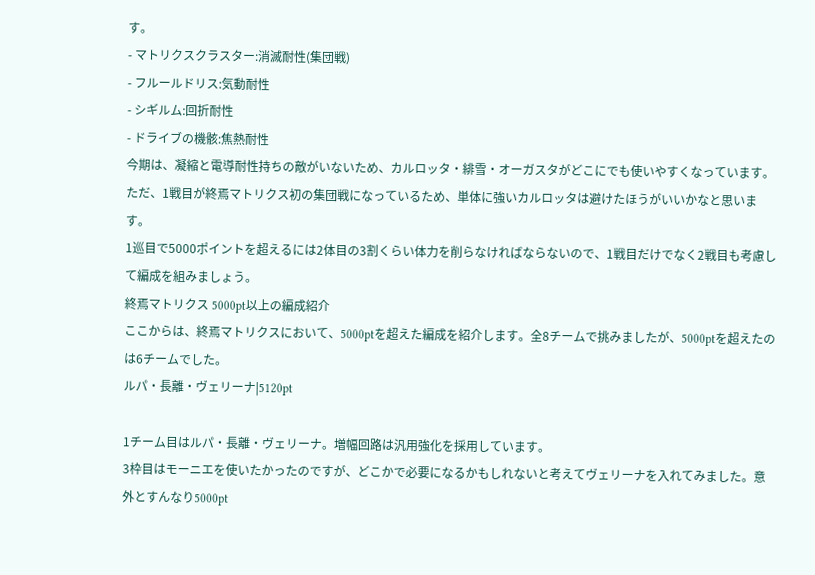す。
- マトリクスクラスター:消滅耐性(集団戦)
- フルールドリス:気動耐性
- シギルム:回折耐性
- ドライブの機骸:焦熱耐性
今期は、凝縮と電導耐性持ちの敵がいないため、カルロッタ・緋雪・オーガスタがどこにでも使いやすくなっています。
ただ、1戦目が終焉マトリクス初の集団戦になっているため、単体に強いカルロッタは避けたほうがいいかなと思います。
1巡目で5000ポイントを超えるには2体目の3割くらい体力を削らなければならないので、1戦目だけでなく2戦目も考慮して編成を組みましょう。
終焉マトリクス 5000pt以上の編成紹介
ここからは、終焉マトリクスにおいて、5000ptを超えた編成を紹介します。全8チームで挑みましたが、5000ptを超えたのは6チームでした。
ルパ・長離・ヴェリーナ|5120pt

1チーム目はルパ・長離・ヴェリーナ。増幅回路は汎用強化を採用しています。
3枠目はモーニエを使いたかったのですが、どこかで必要になるかもしれないと考えてヴェリーナを入れてみました。意外とすんなり5000pt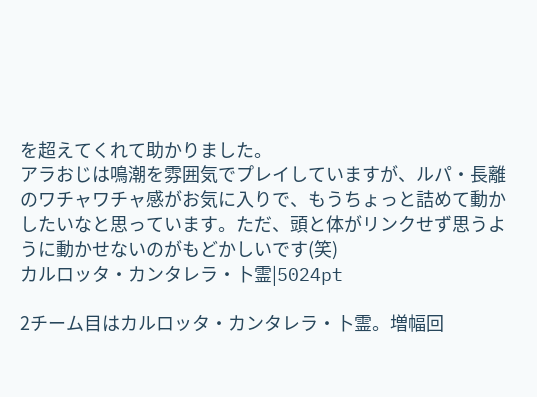を超えてくれて助かりました。
アラおじは鳴潮を雰囲気でプレイしていますが、ルパ・長離のワチャワチャ感がお気に入りで、もうちょっと詰めて動かしたいなと思っています。ただ、頭と体がリンクせず思うように動かせないのがもどかしいです(笑)
カルロッタ・カンタレラ・卜霊|5024pt

2チーム目はカルロッタ・カンタレラ・卜霊。増幅回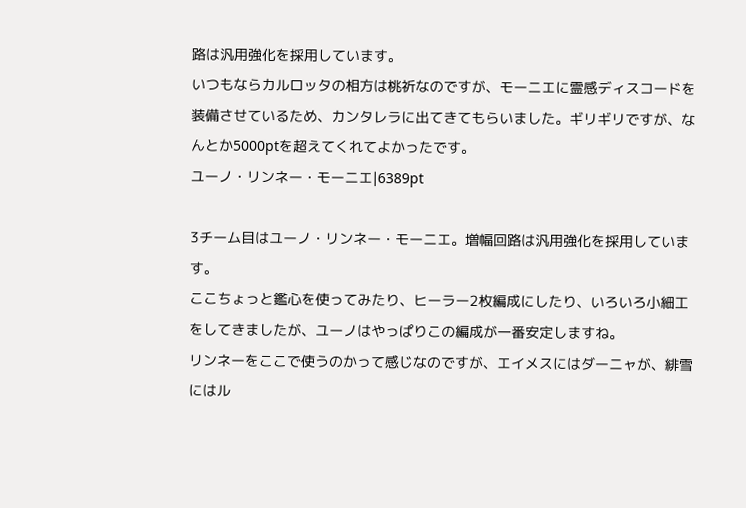路は汎用強化を採用しています。
いつもならカルロッタの相方は桃祈なのですが、モーニエに霊感ディスコードを装備させているため、カンタレラに出てきてもらいました。ギリギリですが、なんとか5000ptを超えてくれてよかったです。
ユーノ・リンネー・モーニエ|6389pt

3チーム目はユーノ・リンネー・モーニエ。増幅回路は汎用強化を採用しています。
ここちょっと鑑心を使ってみたり、ヒーラー2枚編成にしたり、いろいろ小細工をしてきましたが、ユーノはやっぱりこの編成が一番安定しますね。
リンネーをここで使うのかって感じなのですが、エイメスにはダーニャが、緋雪にはル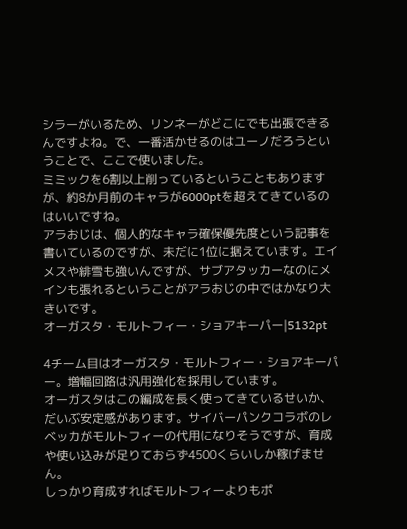シラーがいるため、リンネーがどこにでも出張できるんですよね。で、一番活かせるのはユーノだろうということで、ここで使いました。
ミミックを6割以上削っているということもありますが、約8か月前のキャラが6000ptを超えてきているのはいいですね。
アラおじは、個人的なキャラ確保優先度という記事を書いているのですが、未だに1位に据えています。エイメスや緋雪も強いんですが、サブアタッカーなのにメインも張れるということがアラおじの中ではかなり大きいです。
オーガスタ・モルトフィー・ショアキーパー|5132pt

4チーム目はオーガスタ・モルトフィー・ショアキーパー。増幅回路は汎用強化を採用しています。
オーガスタはこの編成を長く使ってきているせいか、だいぶ安定感があります。サイバーパンクコラボのレベッカがモルトフィーの代用になりそうですが、育成や使い込みが足りておらず4500くらいしか稼げません。
しっかり育成すればモルトフィーよりもポ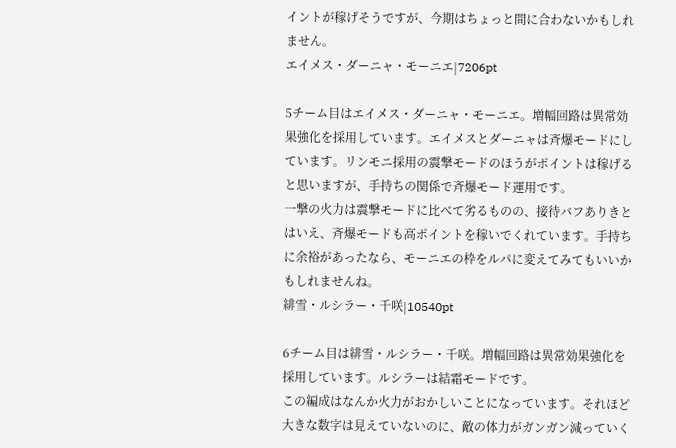イントが稼げそうですが、今期はちょっと間に合わないかもしれません。
エイメス・ダーニャ・モーニエ|7206pt

5チーム目はエイメス・ダーニャ・モーニエ。増幅回路は異常効果強化を採用しています。エイメスとダーニャは斉爆モードにしています。リンモニ採用の震撃モードのほうがポイントは稼げると思いますが、手持ちの関係で斉爆モード運用です。
一撃の火力は震撃モードに比べて劣るものの、接待バフありきとはいえ、斉爆モードも高ポイントを稼いでくれています。手持ちに余裕があったなら、モーニエの枠をルパに変えてみてもいいかもしれませんね。
緋雪・ルシラー・千咲|10540pt

6チーム目は緋雪・ルシラー・千咲。増幅回路は異常効果強化を採用しています。ルシラーは結霜モードです。
この編成はなんか火力がおかしいことになっています。それほど大きな数字は見えていないのに、敵の体力がガンガン減っていく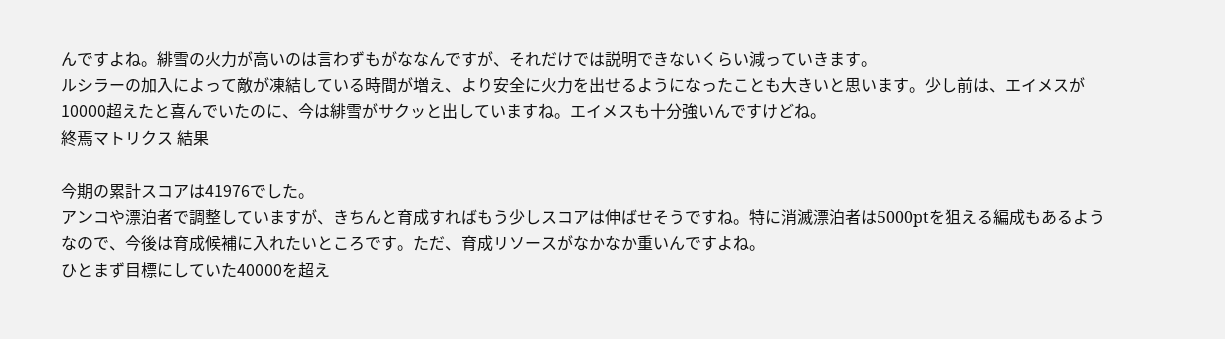んですよね。緋雪の火力が高いのは言わずもがななんですが、それだけでは説明できないくらい減っていきます。
ルシラーの加入によって敵が凍結している時間が増え、より安全に火力を出せるようになったことも大きいと思います。少し前は、エイメスが10000超えたと喜んでいたのに、今は緋雪がサクッと出していますね。エイメスも十分強いんですけどね。
終焉マトリクス 結果

今期の累計スコアは41976でした。
アンコや漂泊者で調整していますが、きちんと育成すればもう少しスコアは伸ばせそうですね。特に消滅漂泊者は5000ptを狙える編成もあるようなので、今後は育成候補に入れたいところです。ただ、育成リソースがなかなか重いんですよね。
ひとまず目標にしていた40000を超え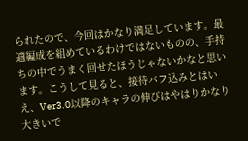られたので、今回はかなり満足しています。最適編成を組めているわけではないものの、手持ちの中でうまく回せたほうじゃないかなと思います。こうして見ると、接待バフ込みとはいえ、Ver3.0以降のキャラの伸びはやはりかなり大きいで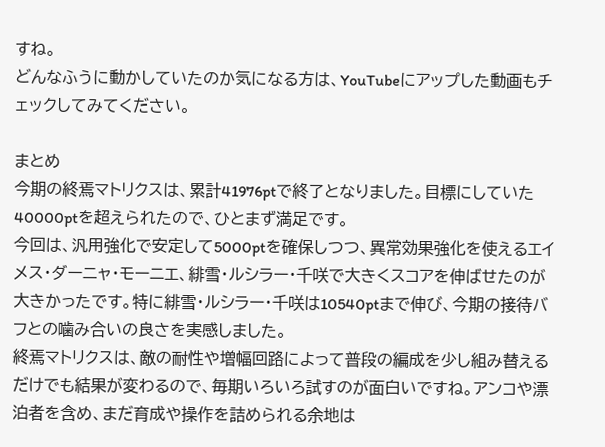すね。
どんなふうに動かしていたのか気になる方は、YouTubeにアップした動画もチェックしてみてください。

まとめ
今期の終焉マトリクスは、累計41976ptで終了となりました。目標にしていた40000ptを超えられたので、ひとまず満足です。
今回は、汎用強化で安定して5000ptを確保しつつ、異常効果強化を使えるエイメス・ダーニャ・モーニエ、緋雪・ルシラー・千咲で大きくスコアを伸ばせたのが大きかったです。特に緋雪・ルシラー・千咲は10540ptまで伸び、今期の接待バフとの噛み合いの良さを実感しました。
終焉マトリクスは、敵の耐性や増幅回路によって普段の編成を少し組み替えるだけでも結果が変わるので、毎期いろいろ試すのが面白いですね。アンコや漂泊者を含め、まだ育成や操作を詰められる余地は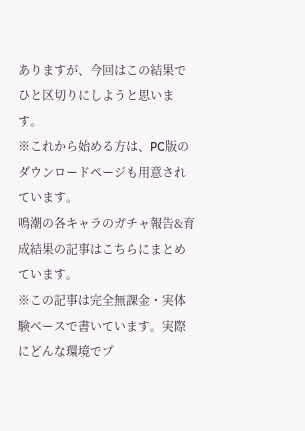ありますが、今回はこの結果でひと区切りにしようと思います。
※これから始める方は、PC版のダウンロードページも用意されています。
鳴潮の各キャラのガチャ報告&育成結果の記事はこちらにまとめています。
※この記事は完全無課金・実体験ベースで書いています。実際にどんな環境でプ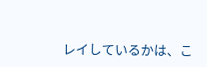レイしているかは、こ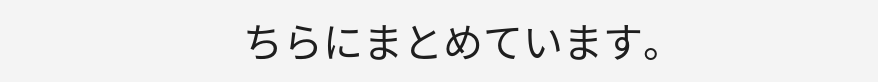ちらにまとめています。